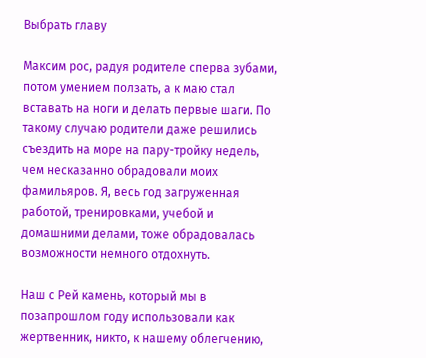Выбрать главу

Максим рос, радуя родителе сперва зубами, потом умением ползать, а к маю стал вставать на ноги и делать первые шаги. По такому случаю родители даже решились съездить на море на пару-тройку недель, чем несказанно обрадовали моих фамильяров. Я, весь год загруженная работой, тренировками, учебой и домашними делами, тоже обрадовалась возможности немного отдохнуть.

Наш с Рей камень, который мы в позапрошлом году использовали как жертвенник, никто, к нашему облегчению,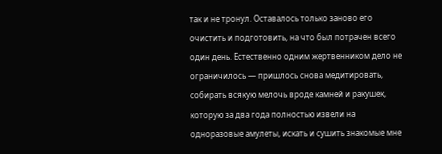так и не тронул. Оставалось только заново его очистить и подготовить, на что был потрачен всего один день. Естественно одним жертвенником дело не ограничилось — пришлось снова медитировать, собирать всякую мелочь вроде камней и ракушек, которую за два года полностью извели на одноразовые амулеты, искать и сушить знакомые мне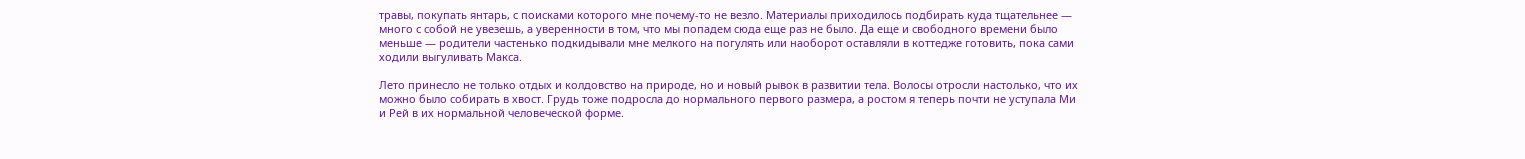травы, покупать янтарь, с поисками которого мне почему-то не везло. Материалы приходилось подбирать куда тщательнее — много с собой не увезешь, а уверенности в том, что мы попадем сюда еще раз не было. Да еще и свободного времени было меньше — родители частенько подкидывали мне мелкого на погулять или наоборот оставляли в коттедже готовить, пока сами ходили выгуливать Макса.

Лето принесло не только отдых и колдовство на природе, но и новый рывок в развитии тела. Волосы отросли настолько, что их можно было собирать в хвост. Грудь тоже подросла до нормального первого размера, а ростом я теперь почти не уступала Ми и Рей в их нормальной человеческой форме.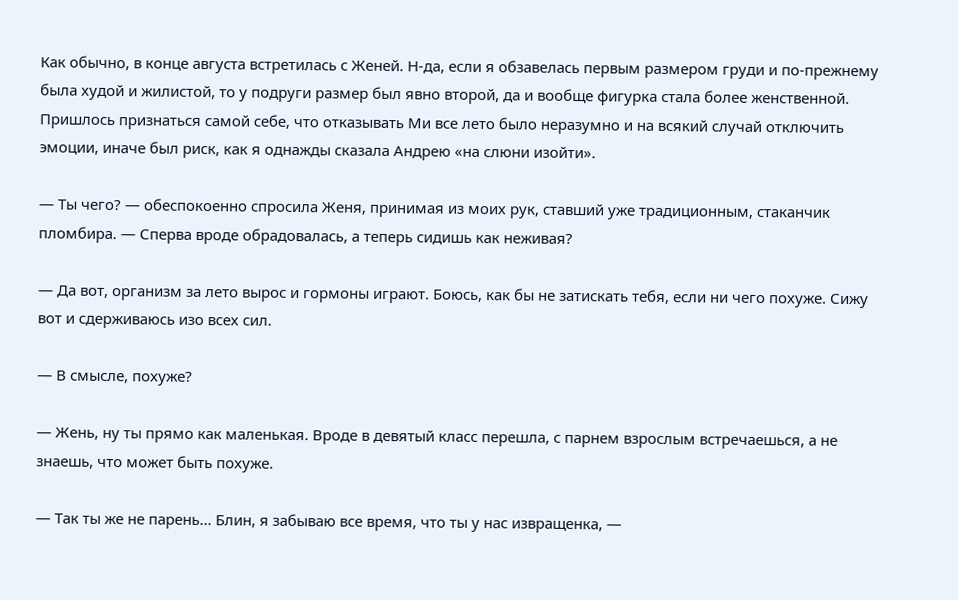Как обычно, в конце августа встретилась с Женей. Н-да, если я обзавелась первым размером груди и по-прежнему была худой и жилистой, то у подруги размер был явно второй, да и вообще фигурка стала более женственной. Пришлось признаться самой себе, что отказывать Ми все лето было неразумно и на всякий случай отключить эмоции, иначе был риск, как я однажды сказала Андрею «на слюни изойти».

— Ты чего? — обеспокоенно спросила Женя, принимая из моих рук, ставший уже традиционным, стаканчик пломбира. — Сперва вроде обрадовалась, а теперь сидишь как неживая?

— Да вот, организм за лето вырос и гормоны играют. Боюсь, как бы не затискать тебя, если ни чего похуже. Сижу вот и сдерживаюсь изо всех сил.

— В смысле, похуже?

— Жень, ну ты прямо как маленькая. Вроде в девятый класс перешла, с парнем взрослым встречаешься, а не знаешь, что может быть похуже.

— Так ты же не парень... Блин, я забываю все время, что ты у нас извращенка, —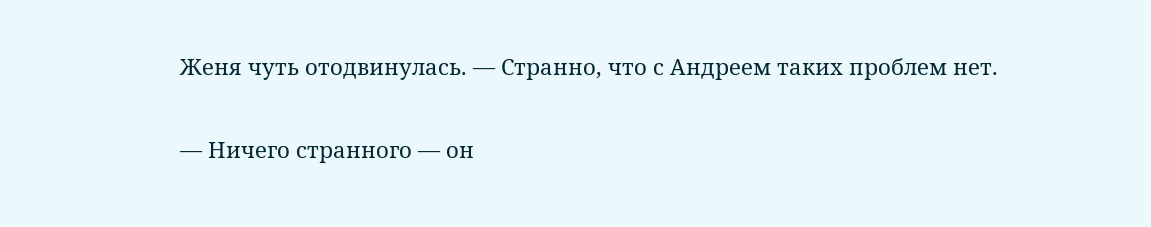Женя чуть отодвинулась. — Странно, что с Андреем таких проблем нет.

— Ничего странного — он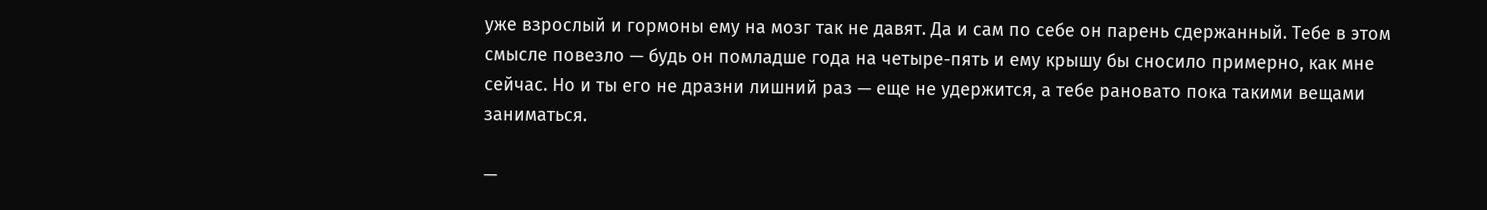уже взрослый и гормоны ему на мозг так не давят. Да и сам по себе он парень сдержанный. Тебе в этом смысле повезло — будь он помладше года на четыре-пять и ему крышу бы сносило примерно, как мне сейчас. Но и ты его не дразни лишний раз — еще не удержится, а тебе рановато пока такими вещами заниматься.

—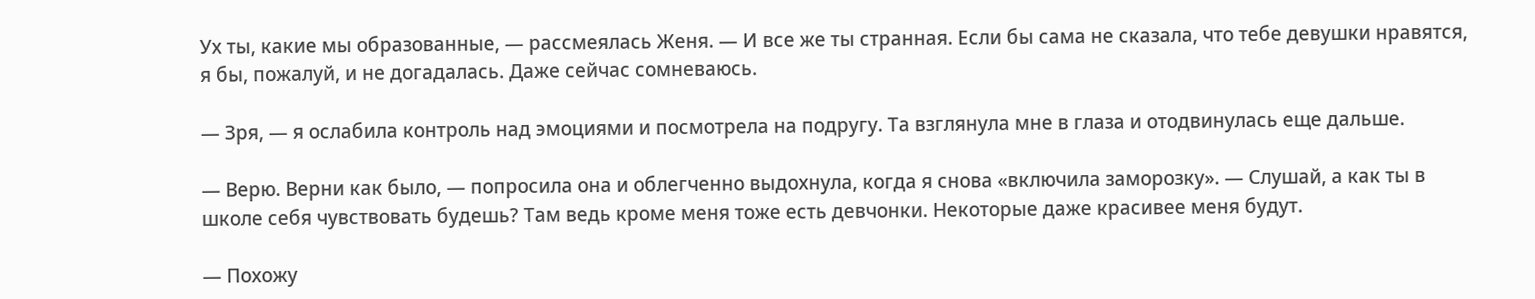Ух ты, какие мы образованные, — рассмеялась Женя. — И все же ты странная. Если бы сама не сказала, что тебе девушки нравятся, я бы, пожалуй, и не догадалась. Даже сейчас сомневаюсь.

— Зря, — я ослабила контроль над эмоциями и посмотрела на подругу. Та взглянула мне в глаза и отодвинулась еще дальше.

— Верю. Верни как было, — попросила она и облегченно выдохнула, когда я снова «включила заморозку». — Слушай, а как ты в школе себя чувствовать будешь? Там ведь кроме меня тоже есть девчонки. Некоторые даже красивее меня будут.

— Похожу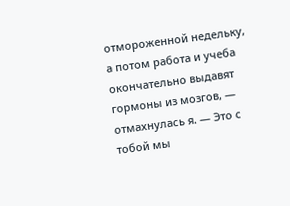отмороженной недельку, а потом работа и учеба окончательно выдавят гормоны из мозгов, — отмахнулась я. — Это с тобой мы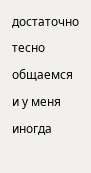достаточно тесно общаемся и у меня иногда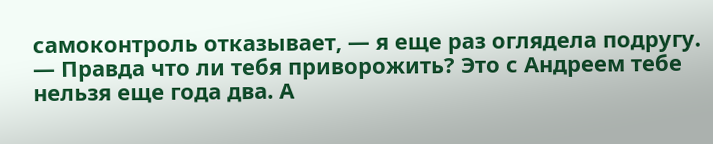самоконтроль отказывает, — я еще раз оглядела подругу. — Правда что ли тебя приворожить? Это с Андреем тебе нельзя еще года два. А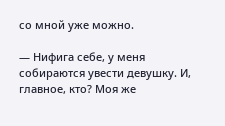со мной уже можно.

— Нифига себе, у меня собираются увести девушку. И, главное, кто? Моя же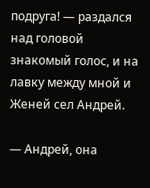подруга! — раздался над головой знакомый голос, и на лавку между мной и Женей сел Андрей.

— Андрей, она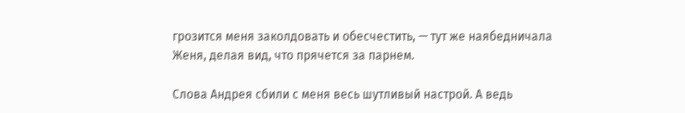грозится меня заколдовать и обесчестить, — тут же наябедничала Женя, делая вид, что прячется за парнем.

Слова Андрея сбили с меня весь шутливый настрой. А ведь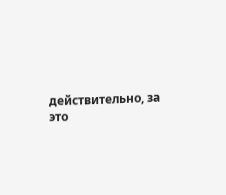действительно, за это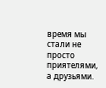время мы стали не просто приятелями, а друзьями.